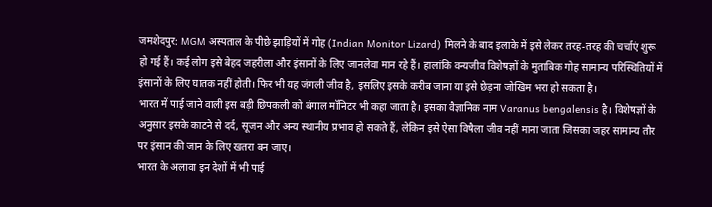जमशेदपुर: MGM अस्पताल के पीछे झाड़ियों में गोह (Indian Monitor Lizard) मिलने के बाद इलाके में इसे लेकर तरह-तरह की चर्चाएं शुरू हो गई हैं। कई लोग इसे बेहद जहरीला और इंसानों के लिए जानलेवा मान रहे हैं। हालांकि वन्यजीव विशेषज्ञों के मुताबिक गोह सामान्य परिस्थितियों में इंसानों के लिए घातक नहीं होती। फिर भी यह जंगली जीव है, इसलिए इसके करीब जाना या इसे छेड़ना जोखिम भरा हो सकता है।
भारत में पाई जाने वाली इस बड़ी छिपकली को बंगाल मॉनिटर भी कहा जाता है। इसका वैज्ञानिक नाम Varanus bengalensis है। विशेषज्ञों के अनुसार इसके काटने से दर्द, सूजन और अन्य स्थानीय प्रभाव हो सकते हैं, लेकिन इसे ऐसा विषैला जीव नहीं माना जाता जिसका जहर सामान्य तौर पर इंसान की जान के लिए खतरा बन जाए।
भारत के अलावा इन देशों में भी पाई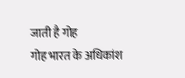जाती है गोह
गोह भारत के अधिकांश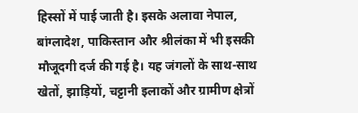हिस्सों में पाई जाती है। इसके अलावा नेपाल, बांग्लादेश, पाकिस्तान और श्रीलंका में भी इसकी मौजूदगी दर्ज की गई है। यह जंगलों के साथ-साथ खेतों, झाड़ियों, चट्टानी इलाकों और ग्रामीण क्षेत्रों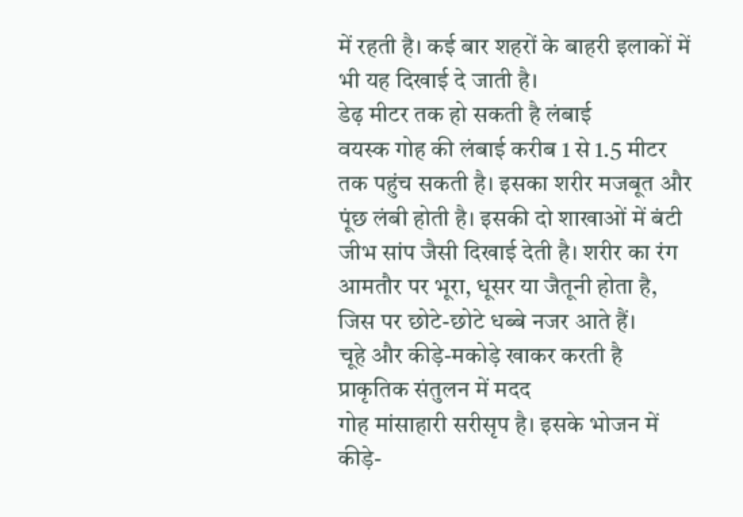में रहती है। कई बार शहरों के बाहरी इलाकों में भी यह दिखाई दे जाती है।
डेढ़ मीटर तक हो सकती है लंबाई
वयस्क गोह की लंबाई करीब 1 से 1.5 मीटर तक पहुंच सकती है। इसका शरीर मजबूत और पूंछ लंबी होती है। इसकी दो शाखाओं में बंटी जीभ सांप जैसी दिखाई देती है। शरीर का रंग आमतौर पर भूरा, धूसर या जैतूनी होता है, जिस पर छोटे-छोटे धब्बे नजर आते हैं।
चूहे और कीड़े-मकोड़े खाकर करती है प्राकृतिक संतुलन में मदद
गोह मांसाहारी सरीसृप है। इसके भोजन में कीड़े-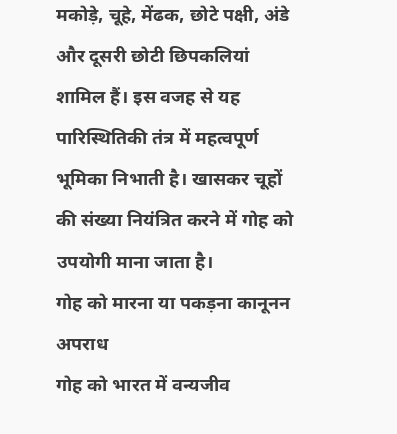मकोड़े, चूहे, मेंढक, छोटे पक्षी, अंडे और दूसरी छोटी छिपकलियां शामिल हैं। इस वजह से यह पारिस्थितिकी तंत्र में महत्वपूर्ण भूमिका निभाती है। खासकर चूहों की संख्या नियंत्रित करने में गोह को उपयोगी माना जाता है।
गोह को मारना या पकड़ना कानूनन अपराध
गोह को भारत में वन्यजीव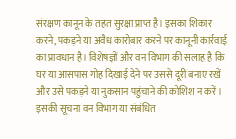संरक्षण कानून के तहत सुरक्षा प्राप्त है। इसका शिकार करने, पकड़ने या अवैध कारोबार करने पर कानूनी कार्रवाई का प्रावधान है। विशेषज्ञों और वन विभाग की सलाह है कि घर या आसपास गोह दिखाई देने पर उससे दूरी बनाए रखें और उसे पकड़ने या नुकसान पहुंचाने की कोशिश न करें। इसकी सूचना वन विभाग या संबंधित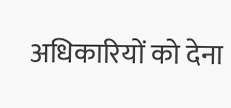अधिकारियों को देना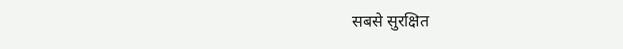सबसे सुरक्षित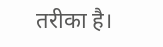तरीका है।